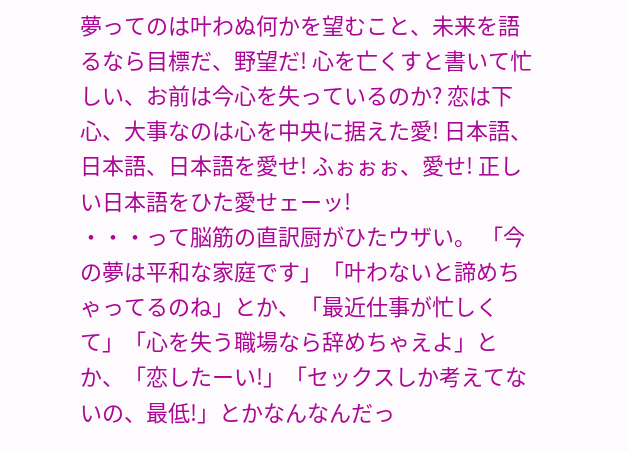夢ってのは叶わぬ何かを望むこと、未来を語るなら目標だ、野望だ! 心を亡くすと書いて忙しい、お前は今心を失っているのか? 恋は下心、大事なのは心を中央に据えた愛! 日本語、日本語、日本語を愛せ! ふぉぉぉ、愛せ! 正しい日本語をひた愛せェーッ!
・・・って脳筋の直訳厨がひたウザい。 「今の夢は平和な家庭です」「叶わないと諦めちゃってるのね」とか、「最近仕事が忙しくて」「心を失う職場なら辞めちゃえよ」とか、「恋したーい!」「セックスしか考えてないの、最低!」とかなんなんだっ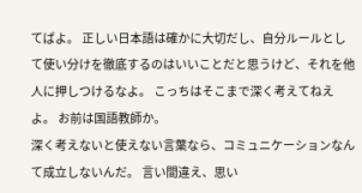てばよ。 正しい日本語は確かに大切だし、自分ルールとして使い分けを徹底するのはいいことだと思うけど、それを他人に押しつけるなよ。 こっちはそこまで深く考えてねえよ。 お前は国語教師か。
深く考えないと使えない言葉なら、コミュニケーションなんて成立しないんだ。 言い間違え、思い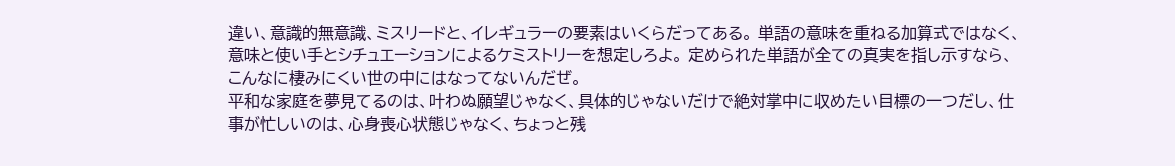違い、意識的無意識、ミスリードと、イレギュラーの要素はいくらだってある。 単語の意味を重ねる加算式ではなく、意味と使い手とシチュエーションによるケミストリーを想定しろよ。 定められた単語が全ての真実を指し示すなら、こんなに棲みにくい世の中にはなってないんだぜ。
平和な家庭を夢見てるのは、叶わぬ願望じゃなく、具体的じゃないだけで絶対掌中に収めたい目標の一つだし、仕事が忙しいのは、心身喪心状態じゃなく、ちょっと残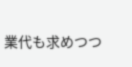業代も求めつつ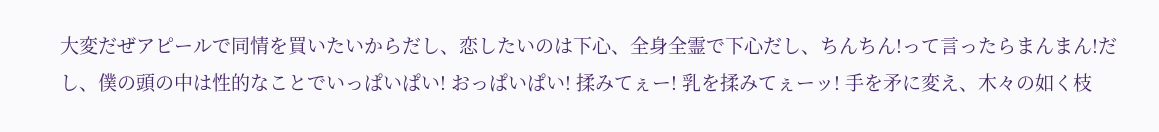大変だぜアピールで同情を買いたいからだし、恋したいのは下心、全身全霊で下心だし、ちんちん!って言ったらまんまん!だし、僕の頭の中は性的なことでいっぱいぱい! おっぱいぱい! 揉みてぇー! 乳を揉みてぇーッ! 手を矛に変え、木々の如く枝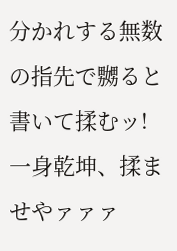分かれする無数の指先で嬲ると書いて揉むッ! 一身乾坤、揉ませやァァァ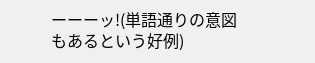ーーーッ!(単語通りの意図もあるという好例)